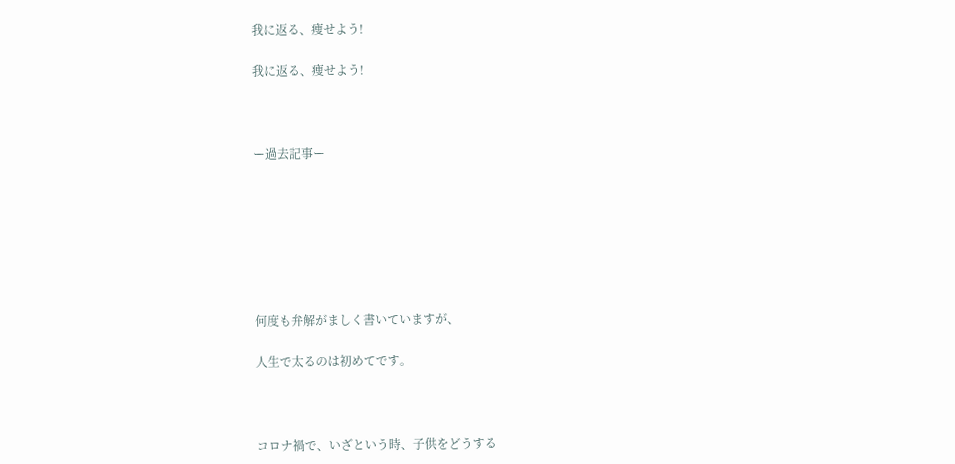我に返る、痩せよう!

我に返る、痩せよう!



ー過去記事ー







何度も弁解がましく書いていますが、

人生で太るのは初めてです。



コロナ禍で、いざという時、子供をどうする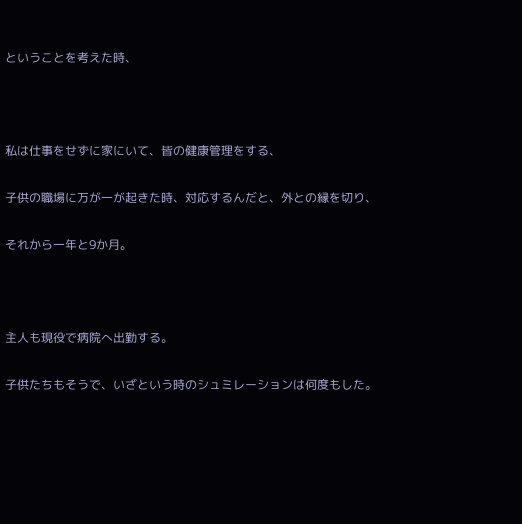ということを考えた時、



私は仕事をせずに家にいて、皆の健康管理をする、

子供の職場に万が一が起きた時、対応するんだと、外との縁を切り、

それから一年と9か月。



主人も現役で病院へ出勤する。

子供たちもそうで、いざという時のシュミレーションは何度もした。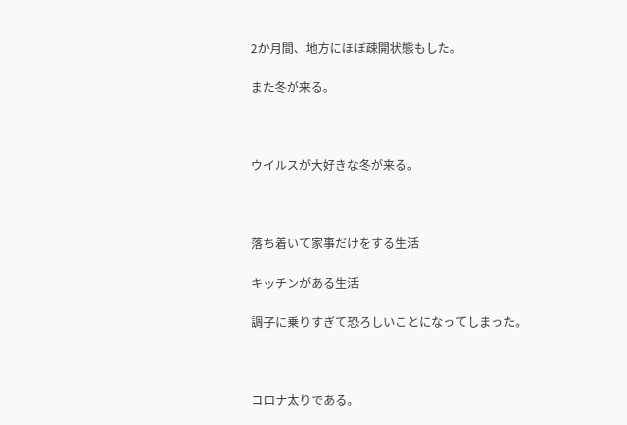2か月間、地方にほぼ疎開状態もした。

また冬が来る。



ウイルスが大好きな冬が来る。



落ち着いて家事だけをする生活

キッチンがある生活

調子に乗りすぎて恐ろしいことになってしまった。



コロナ太りである。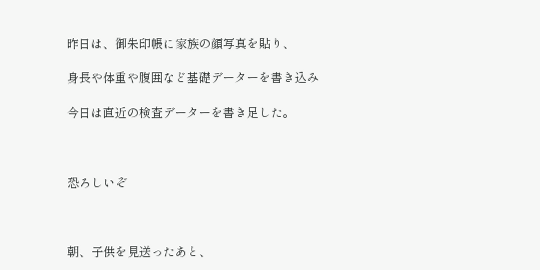昨日は、御朱印帳に家族の顔写真を貼り、

身長や体重や腹囲など基礎データーを書き込み

今日は直近の検査データーを書き足した。



恐ろしいぞ



朝、子供を見送ったあと、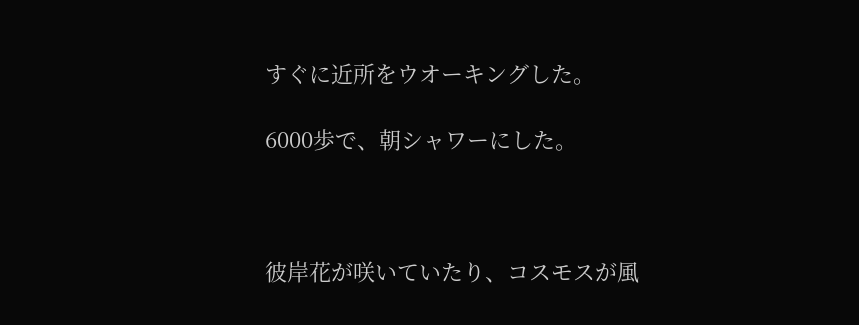すぐに近所をウオーキングした。

6000歩で、朝シャワーにした。



彼岸花が咲いていたり、コスモスが風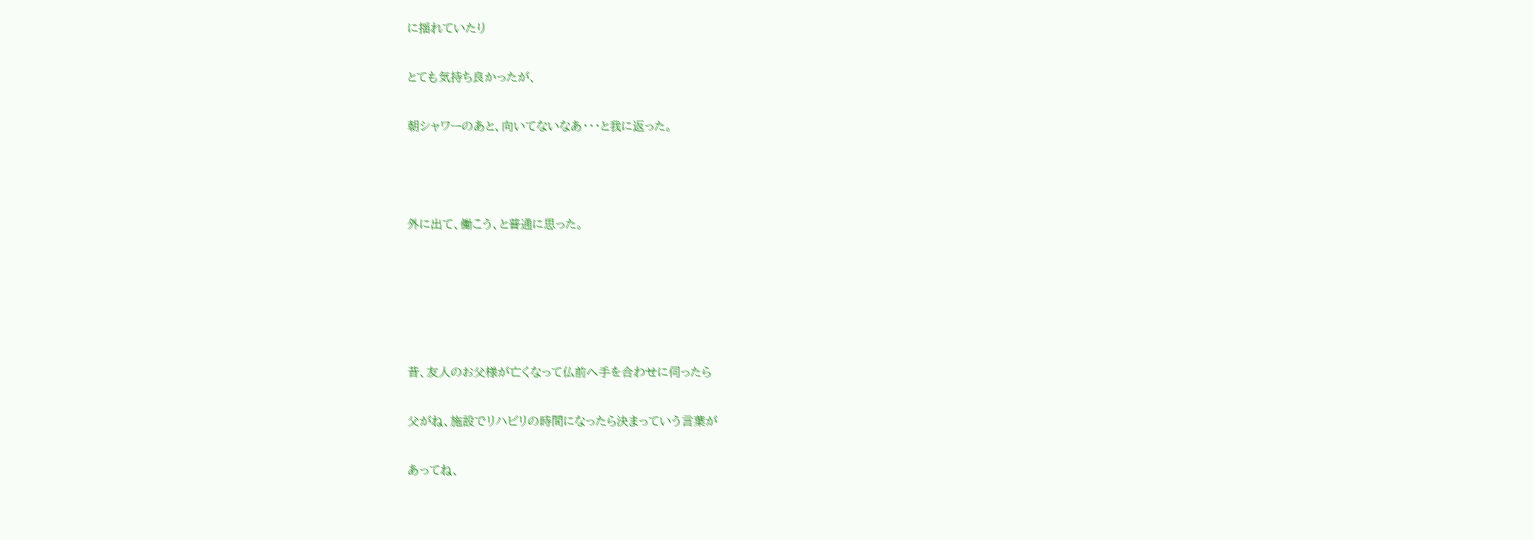に揺れていたり

とても気持ち良かったが、

朝シャワーのあと、向いてないなあ・・・と我に返った。



外に出て、働こう、と普通に思った。





昔、友人のお父様が亡くなって仏前へ手を合わせに伺ったら

父がね、施設でリハビリの時間になったら決まっていう言葉が

あってね、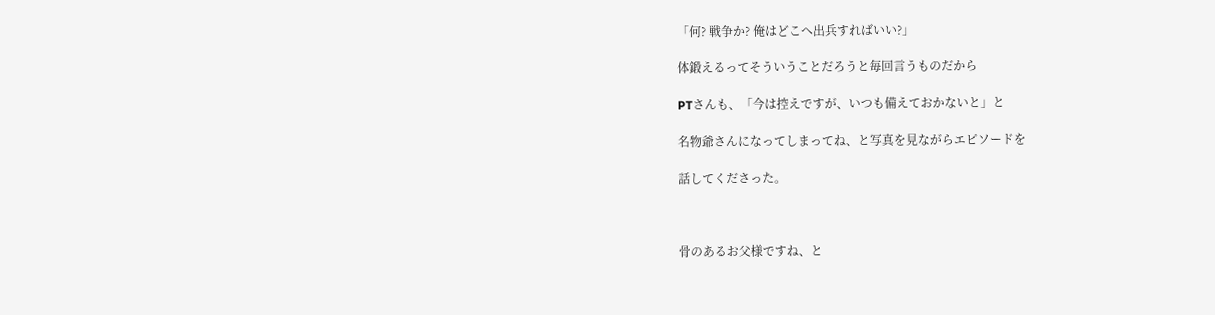「何? 戦争か? 俺はどこへ出兵すればいい?」

体鍛えるってそういうことだろうと毎回言うものだから

PTさんも、「今は控えですが、いつも備えておかないと」と

名物爺さんになってしまってね、と写真を見ながらエピソードを

話してくださった。



骨のあるお父様ですね、と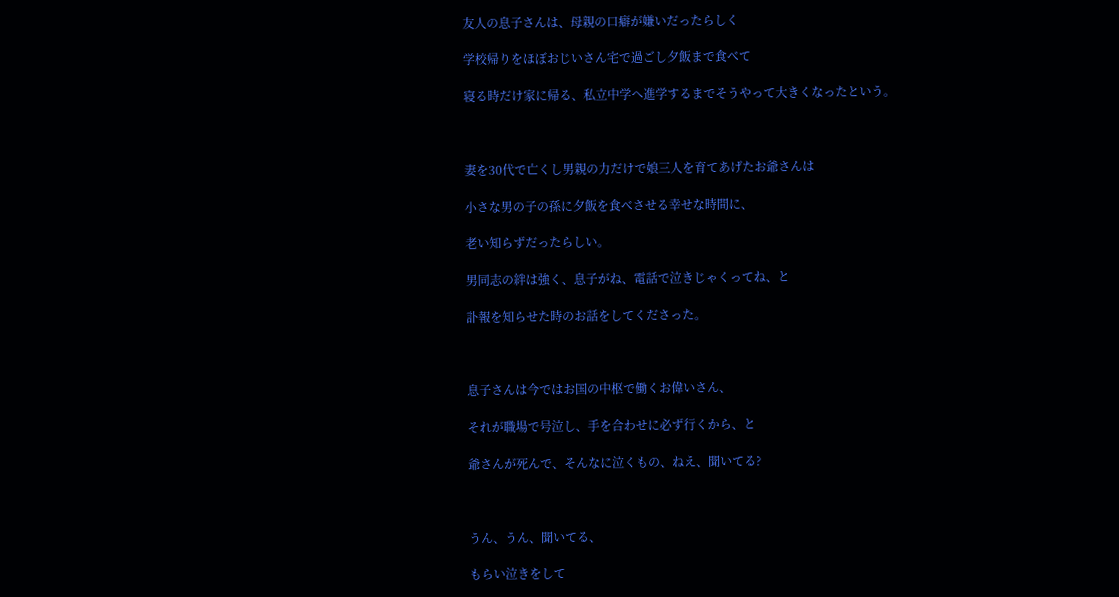友人の息子さんは、母親の口癖が嫌いだったらしく

学校帰りをほぼおじいさん宅で過ごし夕飯まで食べて

寝る時だけ家に帰る、私立中学へ進学するまでそうやって大きくなったという。



妻を30代で亡くし男親の力だけで娘三人を育てあげたお爺さんは

小さな男の子の孫に夕飯を食べさせる幸せな時間に、

老い知らずだったらしい。

男同志の絆は強く、息子がね、電話で泣きじゃくってね、と

訃報を知らせた時のお話をしてくださった。



息子さんは今ではお国の中枢で働くお偉いさん、

それが職場で号泣し、手を合わせに必ず行くから、と

爺さんが死んで、そんなに泣くもの、ねえ、聞いてる?



うん、うん、聞いてる、

もらい泣きをして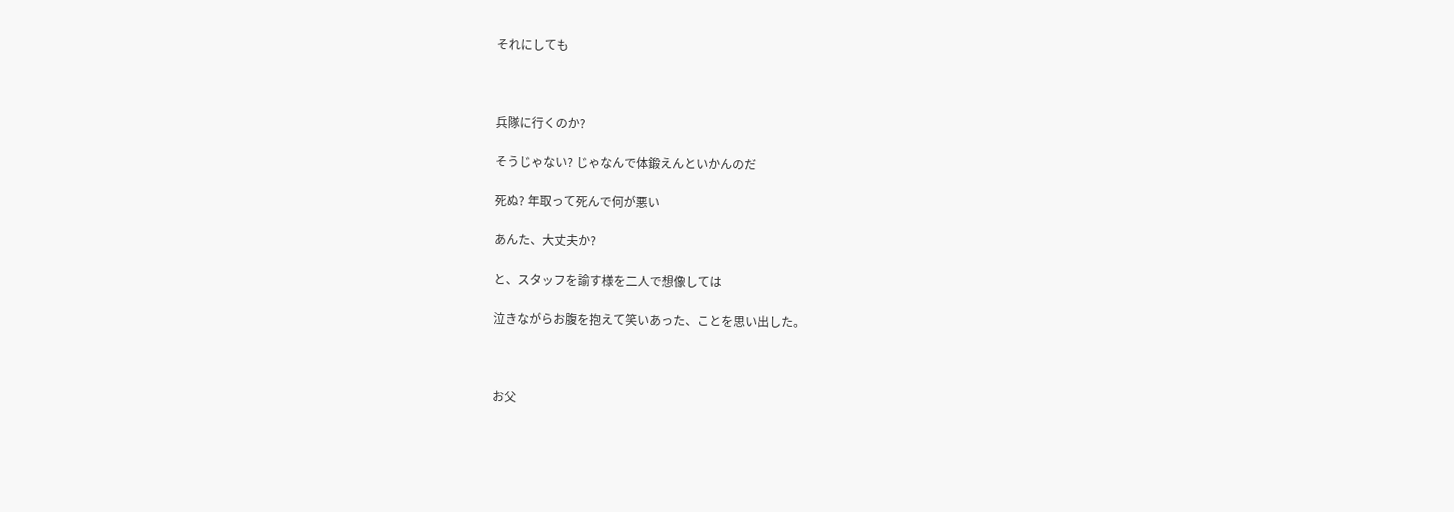それにしても



兵隊に行くのか?

そうじゃない? じゃなんで体鍛えんといかんのだ

死ぬ? 年取って死んで何が悪い

あんた、大丈夫か?

と、スタッフを諭す様を二人で想像しては

泣きながらお腹を抱えて笑いあった、ことを思い出した。



お父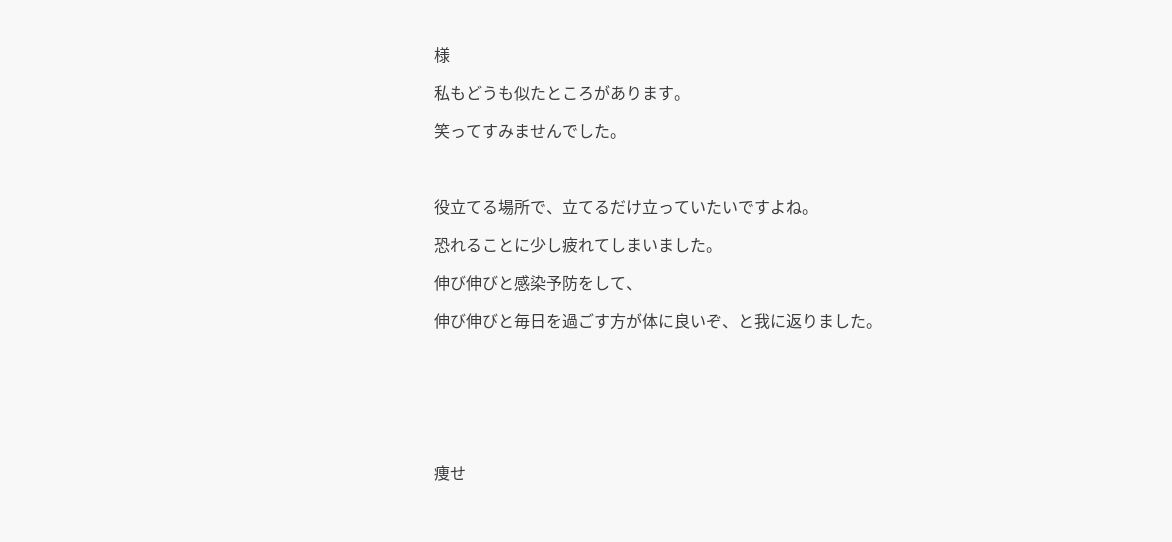様

私もどうも似たところがあります。

笑ってすみませんでした。



役立てる場所で、立てるだけ立っていたいですよね。

恐れることに少し疲れてしまいました。

伸び伸びと感染予防をして、

伸び伸びと毎日を過ごす方が体に良いぞ、と我に返りました。







痩せ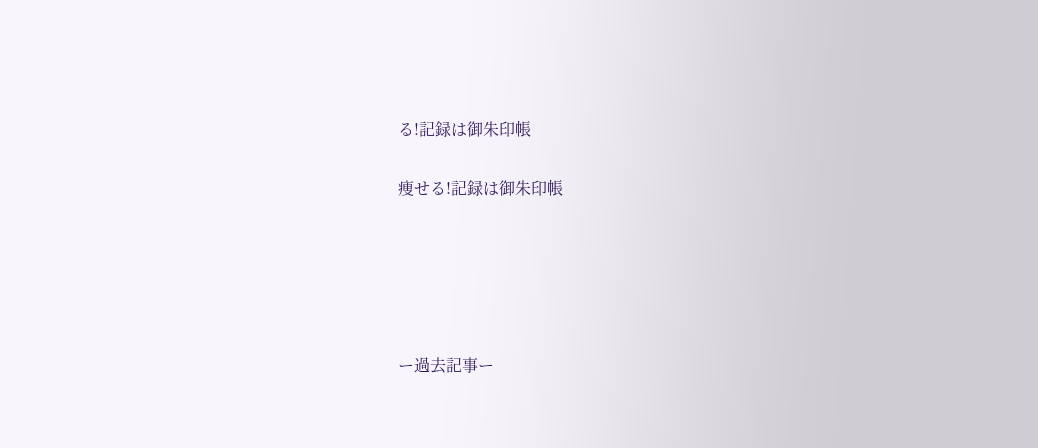る!記録は御朱印帳

痩せる!記録は御朱印帳





ー過去記事ー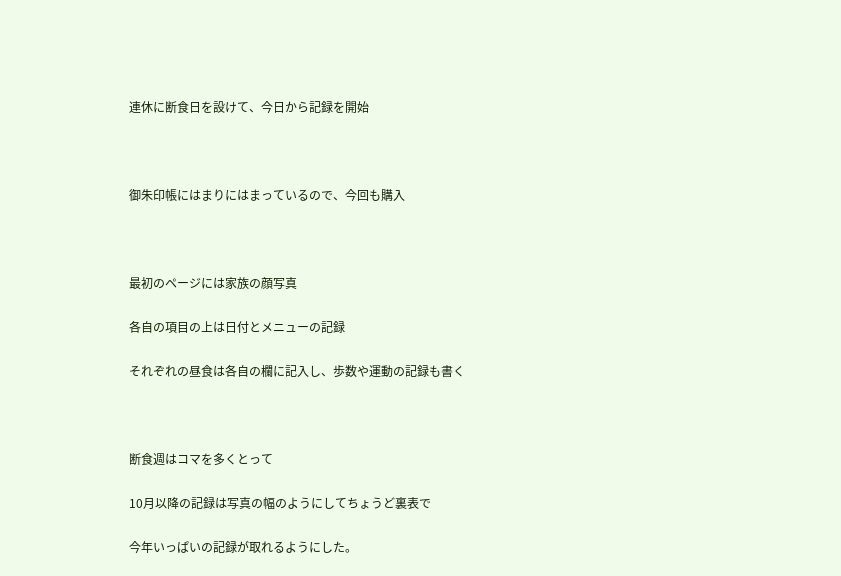連休に断食日を設けて、今日から記録を開始



御朱印帳にはまりにはまっているので、今回も購入



最初のページには家族の顔写真

各自の項目の上は日付とメニューの記録

それぞれの昼食は各自の欄に記入し、歩数や運動の記録も書く



断食週はコマを多くとって

10月以降の記録は写真の幅のようにしてちょうど裏表で

今年いっぱいの記録が取れるようにした。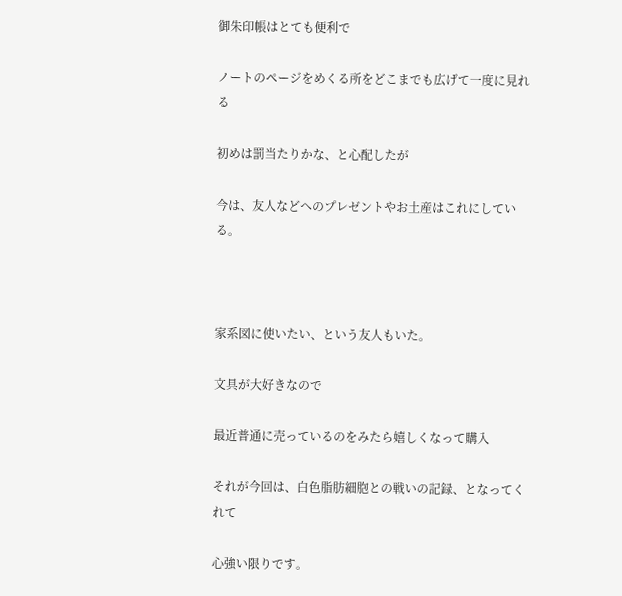御朱印帳はとても便利で

ノートのページをめくる所をどこまでも広げて一度に見れる

初めは罰当たりかな、と心配したが

今は、友人などへのプレゼントやお土産はこれにしている。



家系図に使いたい、という友人もいた。

文具が大好きなので

最近普通に売っているのをみたら嬉しくなって購入

それが今回は、白色脂肪細胞との戦いの記録、となってくれて

心強い限りです。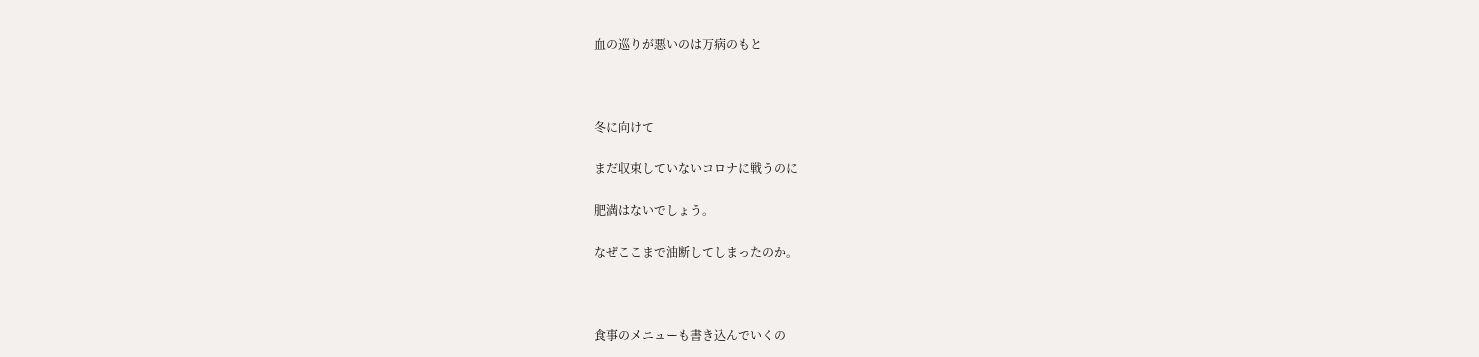血の巡りが悪いのは万病のもと



冬に向けて

まだ収束していないコロナに戦うのに

肥満はないでしょう。

なぜここまで油断してしまったのか。



食事のメニューも書き込んでいくの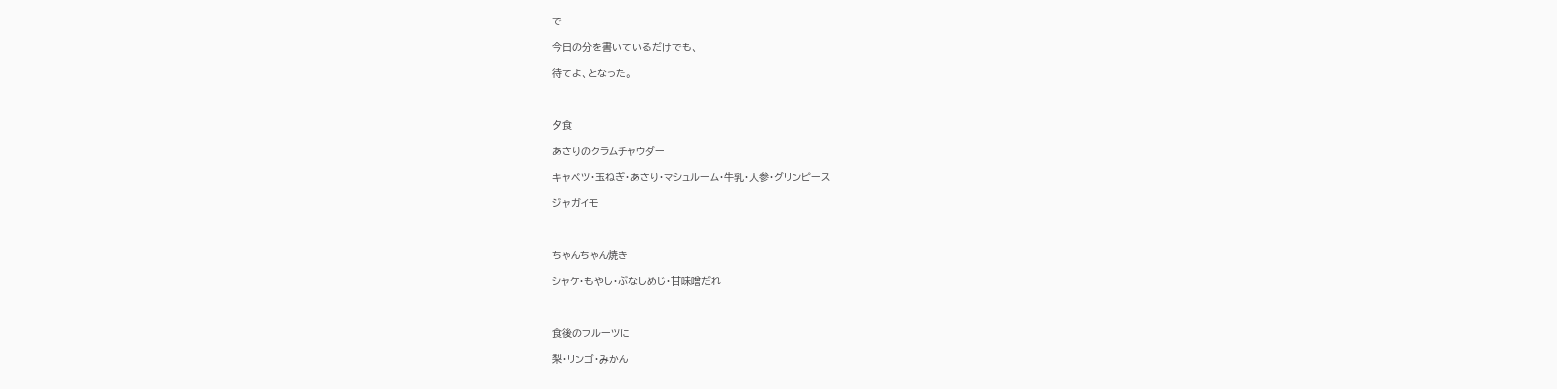で

今日の分を書いているだけでも、

待てよ、となった。



夕食

あさりのクラムチャウダー

キャベツ・玉ねぎ・あさり・マシュルーム・牛乳・人参・グリンピース

ジャガイモ



ちゃんちゃん焼き

シャケ・もやし・ぶなしめじ・甘味噌だれ



食後のフルーツに

梨・リンゴ・みかん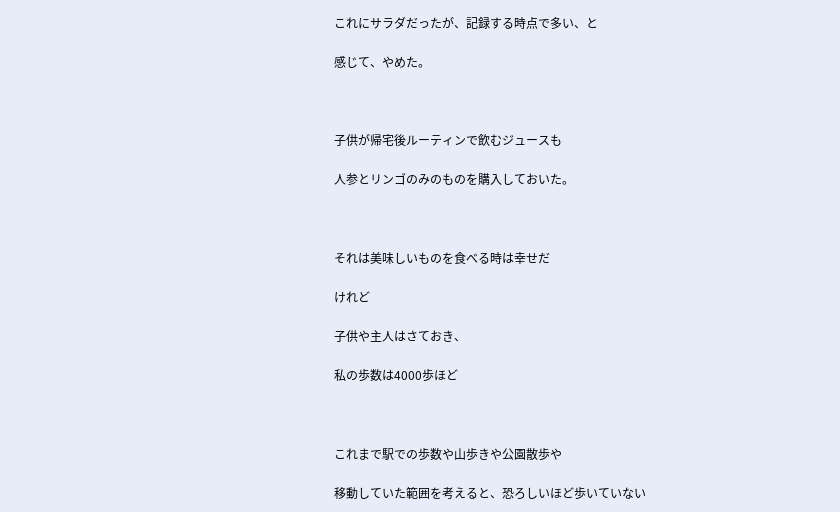これにサラダだったが、記録する時点で多い、と

感じて、やめた。



子供が帰宅後ルーティンで飲むジュースも

人参とリンゴのみのものを購入しておいた。



それは美味しいものを食べる時は幸せだ

けれど

子供や主人はさておき、

私の歩数は4000歩ほど



これまで駅での歩数や山歩きや公園散歩や

移動していた範囲を考えると、恐ろしいほど歩いていない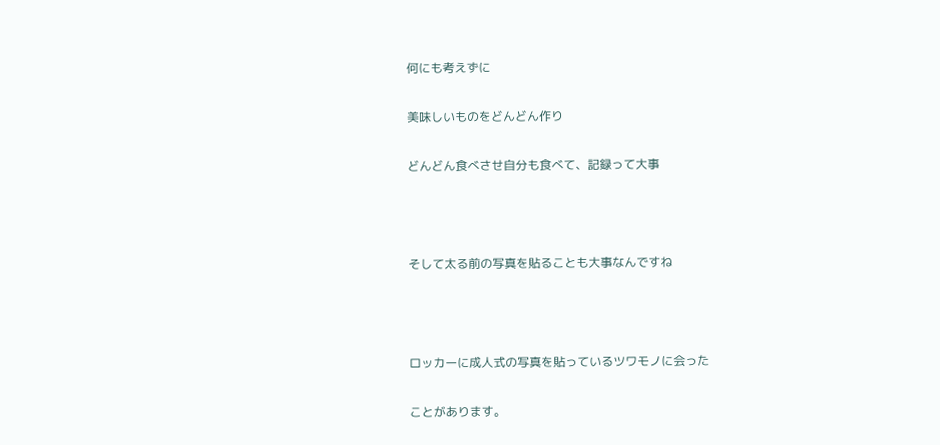何にも考えずに

美味しいものをどんどん作り

どんどん食べさせ自分も食べて、記録って大事



そして太る前の写真を貼ることも大事なんですね



ロッカーに成人式の写真を貼っているツワモノに会った

ことがあります。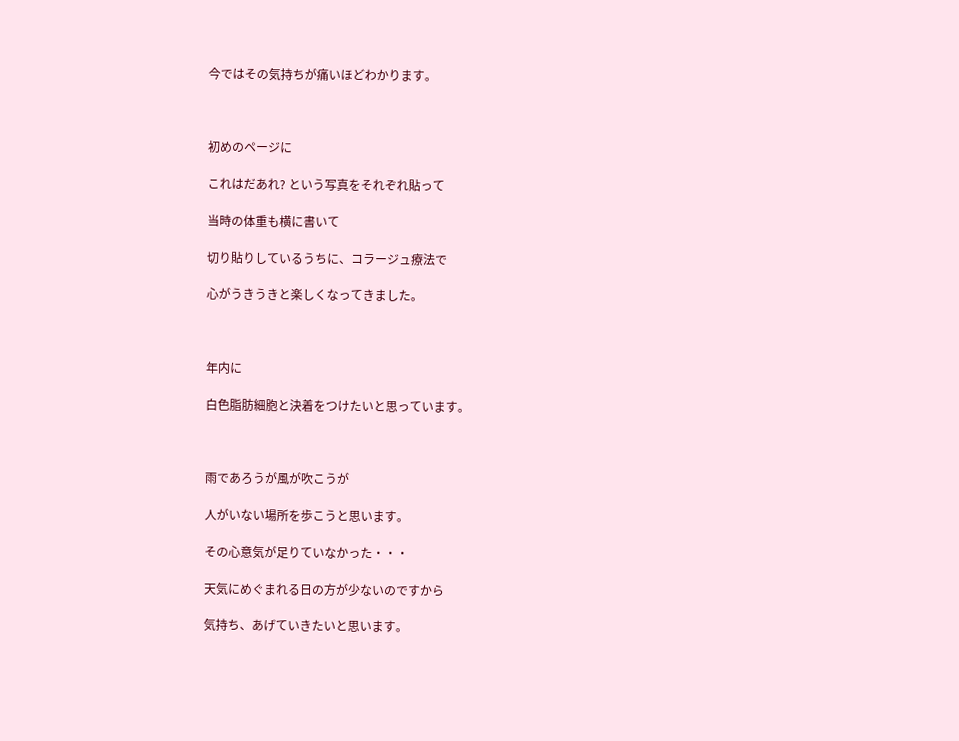今ではその気持ちが痛いほどわかります。



初めのページに

これはだあれ? という写真をそれぞれ貼って

当時の体重も横に書いて

切り貼りしているうちに、コラージュ療法で

心がうきうきと楽しくなってきました。



年内に

白色脂肪細胞と決着をつけたいと思っています。



雨であろうが風が吹こうが

人がいない場所を歩こうと思います。

その心意気が足りていなかった・・・

天気にめぐまれる日の方が少ないのですから

気持ち、あげていきたいと思います。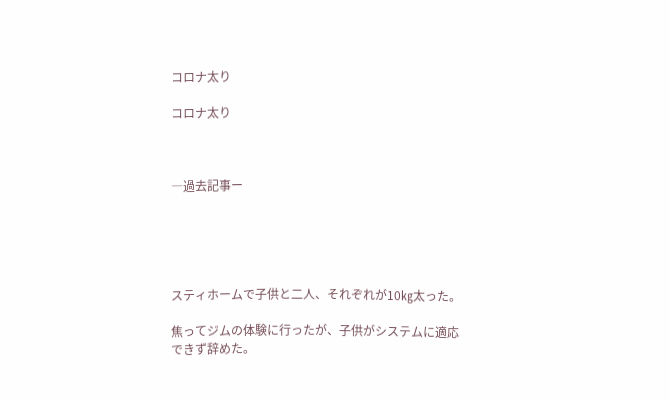コロナ太り

コロナ太り



―過去記事ー





スティホームで子供と二人、それぞれが10㎏太った。

焦ってジムの体験に行ったが、子供がシステムに適応できず辞めた。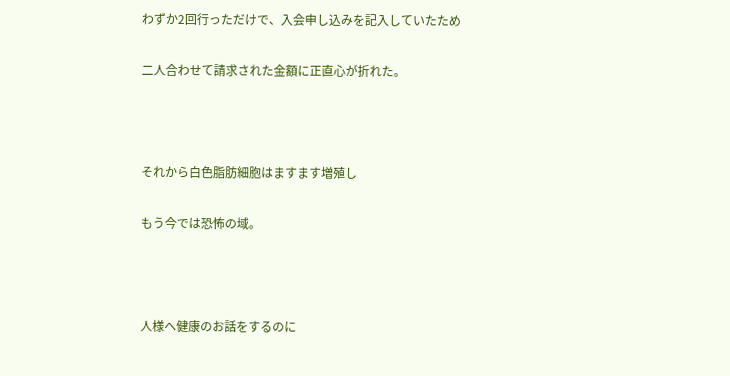わずか2回行っただけで、入会申し込みを記入していたため

二人合わせて請求された金額に正直心が折れた。



それから白色脂肪細胞はますます増殖し

もう今では恐怖の域。



人様へ健康のお話をするのに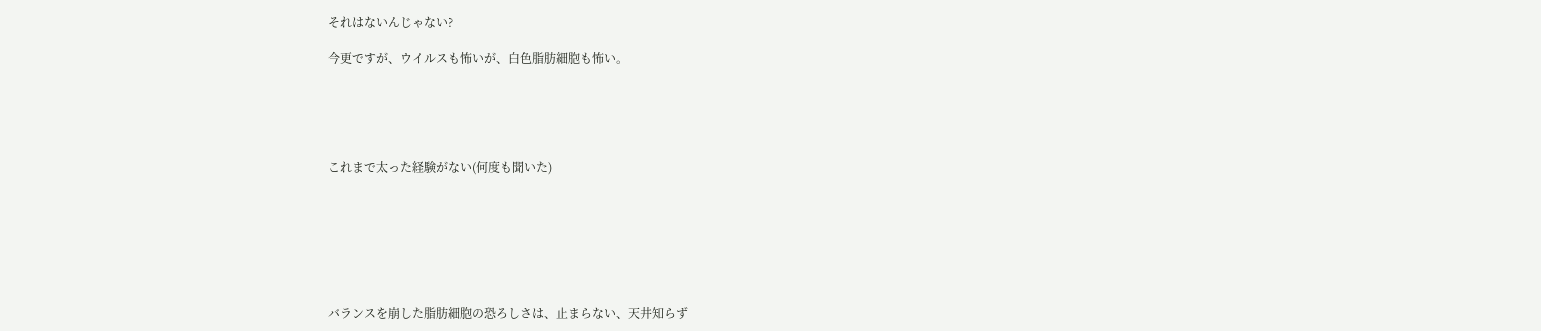それはないんじゃない?

今更ですが、ウイルスも怖いが、白色脂肪細胞も怖い。





これまで太った経験がない(何度も聞いた)







バランスを崩した脂肪細胞の恐ろしさは、止まらない、天井知らず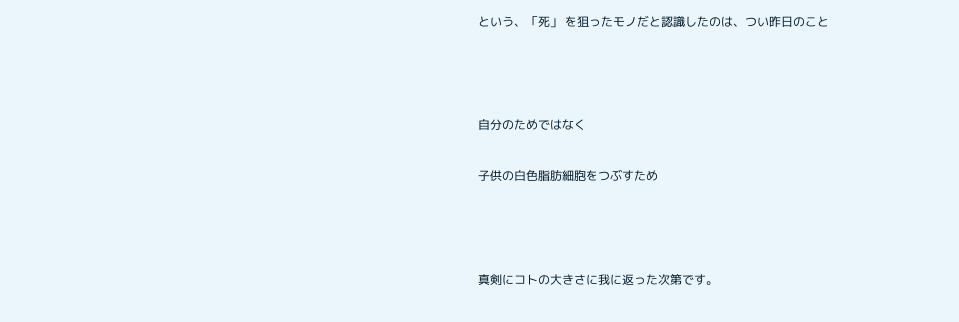という、「死」 を狙ったモノだと認識したのは、つい昨日のこと



自分のためではなく

子供の白色脂肪細胞をつぶすため



真剣にコトの大きさに我に返った次第です。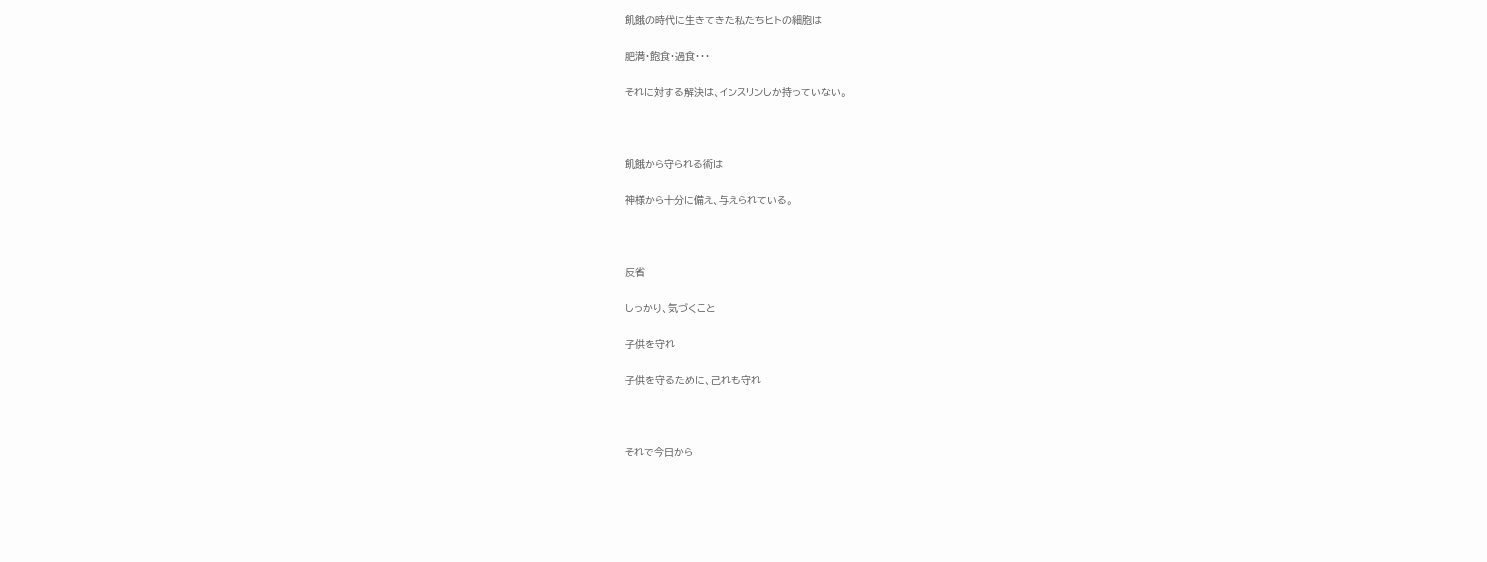飢餓の時代に生きてきた私たちヒトの細胞は

肥満・飽食・過食・・・

それに対する解決は、インスリンしか持っていない。



飢餓から守られる術は

神様から十分に備え、与えられている。



反省

しっかり、気づくこと

子供を守れ

子供を守るために、己れも守れ



それで今日から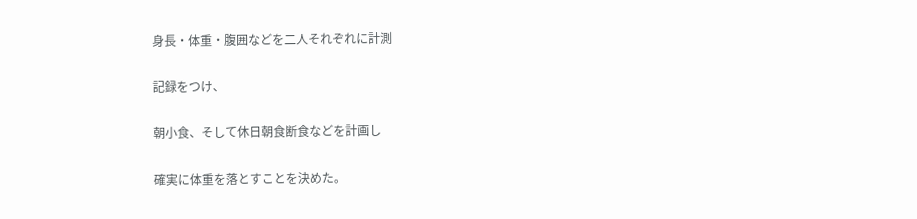身長・体重・腹囲などを二人それぞれに計測

記録をつけ、

朝小食、そして休日朝食断食などを計画し

確実に体重を落とすことを決めた。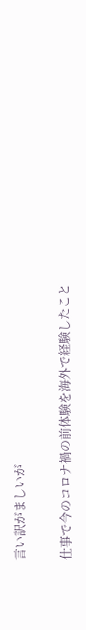言い訳がましいが

仕事で今のコロナ禍の前体験を海外で経験したこと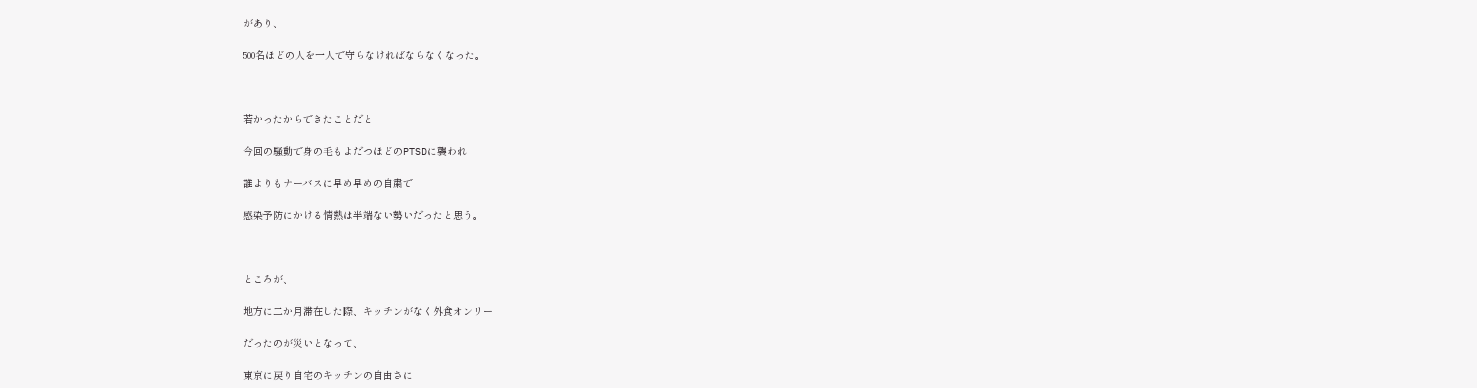があり、

500名ほどの人を一人で守らなければならなくなった。



若かったからできたことだと

今回の騒動で身の毛もよだつほどのPTSDに襲われ

誰よりもナーバスに早め早めの自粛で

感染予防にかける情熱は半端ない勢いだったと思う。



ところが、

地方に二か月滞在した際、キッチンがなく外食オンリー

だったのが災いとなって、

東京に戻り自宅のキッチンの自由さに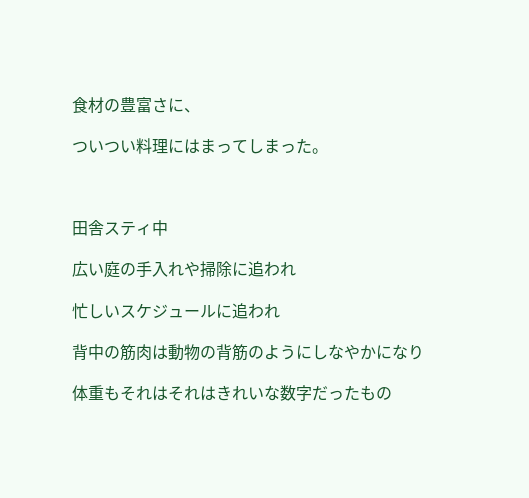食材の豊富さに、

ついつい料理にはまってしまった。



田舎スティ中

広い庭の手入れや掃除に追われ

忙しいスケジュールに追われ

背中の筋肉は動物の背筋のようにしなやかになり

体重もそれはそれはきれいな数字だったもの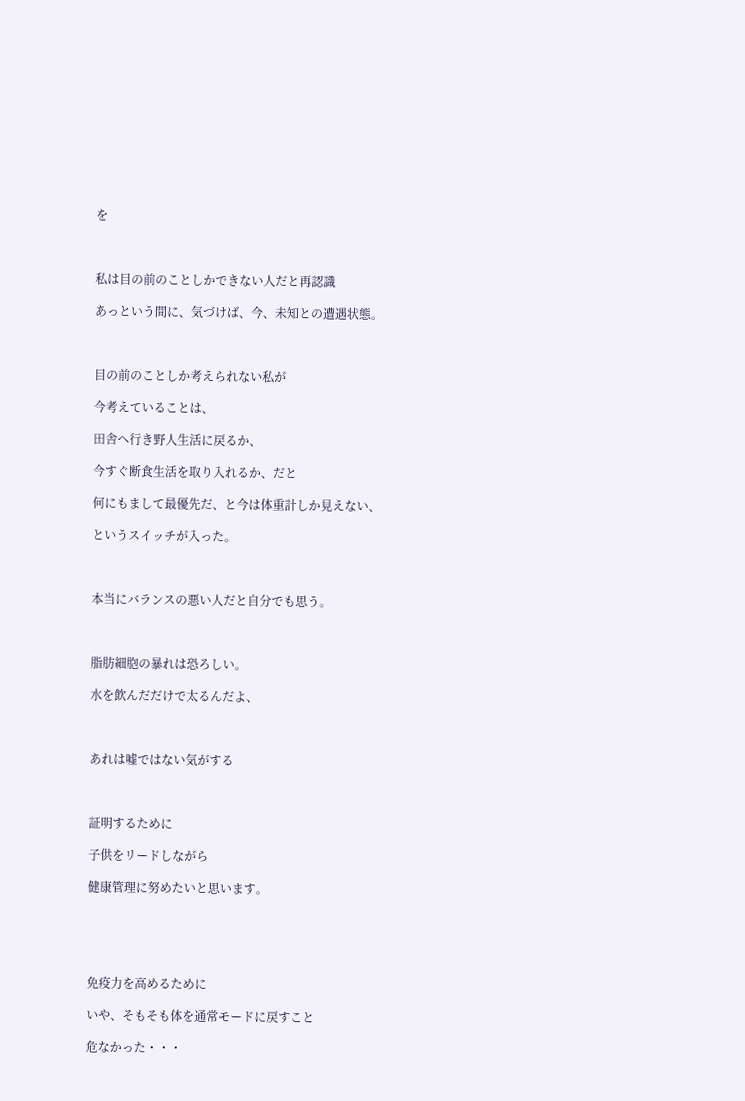を



私は目の前のことしかできない人だと再認識

あっという間に、気づけば、今、未知との遭遇状態。



目の前のことしか考えられない私が

今考えていることは、

田舎へ行き野人生活に戻るか、

今すぐ断食生活を取り入れるか、だと

何にもまして最優先だ、と今は体重計しか見えない、

というスイッチが入った。



本当にバランスの悪い人だと自分でも思う。



脂肪細胞の暴れは恐ろしい。

水を飲んだだけで太るんだよ、



あれは嘘ではない気がする



証明するために

子供をリードしながら

健康管理に努めたいと思います。





免疫力を高めるために

いや、そもそも体を通常モードに戻すこと

危なかった・・・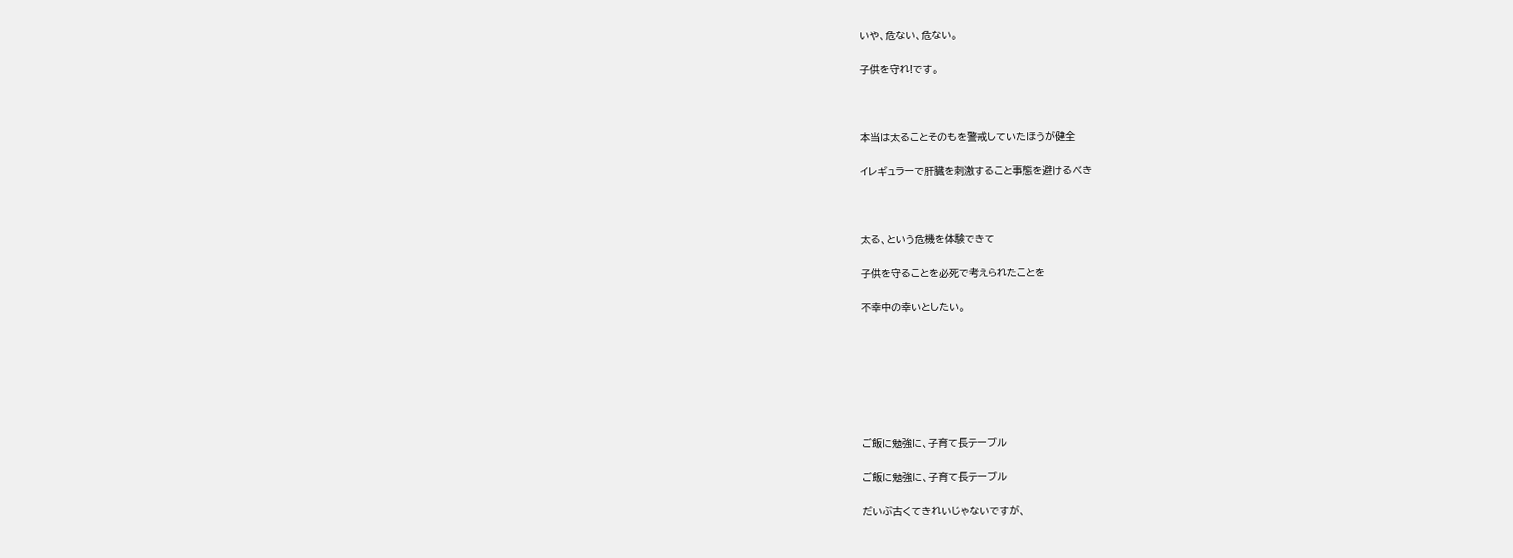いや、危ない、危ない。

子供を守れ!です。



本当は太ることそのもを警戒していたほうが健全

イレギュラーで肝臓を刺激すること事態を避けるべき



太る、という危機を体験できて

子供を守ることを必死で考えられたことを

不幸中の幸いとしたい。







ご飯に勉強に、子育て長テーブル

ご飯に勉強に、子育て長テーブル

だいぶ古くてきれいじゃないですが、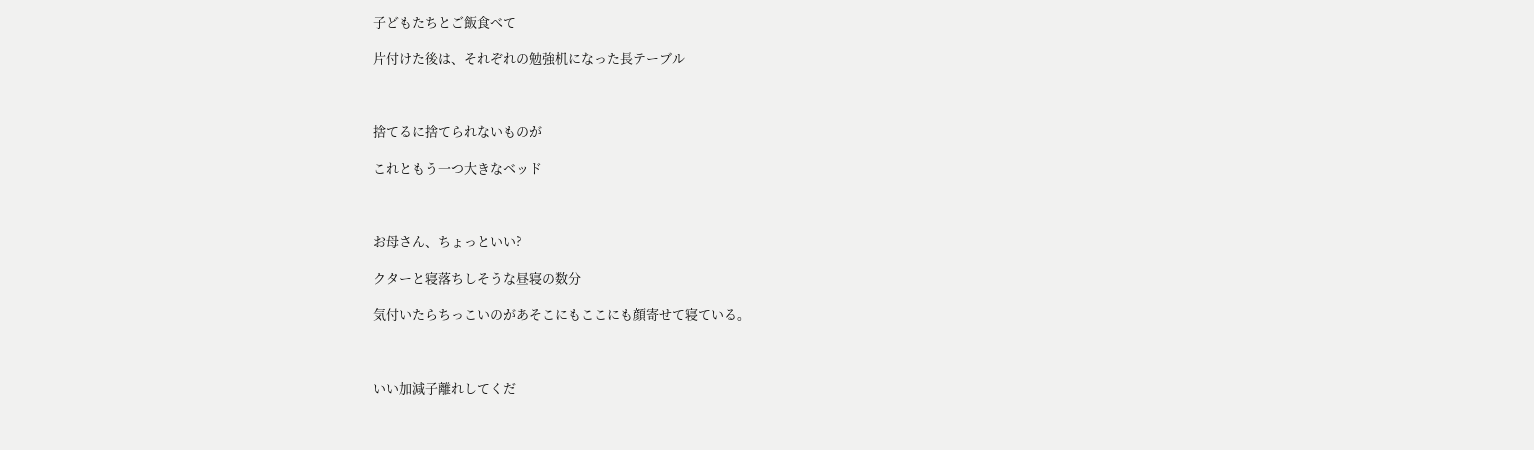子どもたちとご飯食べて

片付けた後は、それぞれの勉強机になった長テーブル



捨てるに捨てられないものが

これともう一つ大きなベッド



お母さん、ちょっといい?

クターと寝落ちしそうな昼寝の数分

気付いたらちっこいのがあそこにもここにも顔寄せて寝ている。



いい加減子離れしてくだ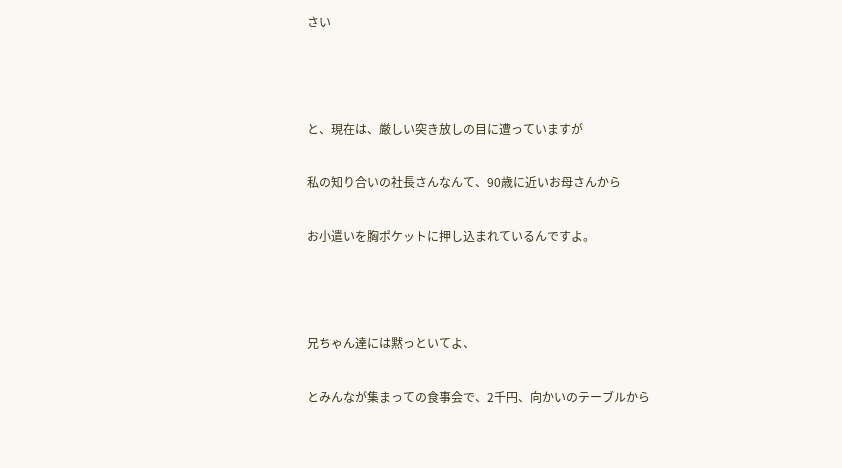さい



と、現在は、厳しい突き放しの目に遭っていますが

私の知り合いの社長さんなんて、90歳に近いお母さんから

お小遣いを胸ポケットに押し込まれているんですよ。



兄ちゃん達には黙っといてよ、

とみんなが集まっての食事会で、2千円、向かいのテーブルから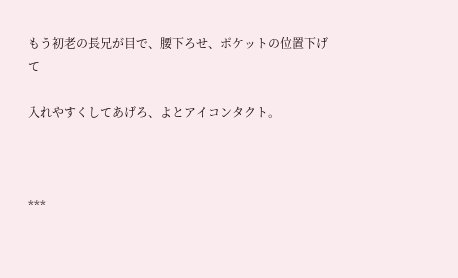もう初老の長兄が目で、腰下ろせ、ポケットの位置下げて

入れやすくしてあげろ、よとアイコンタクト。



***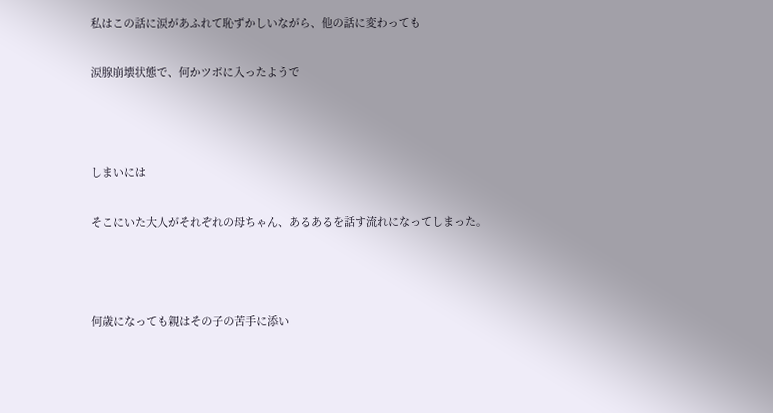私はこの話に涙があふれて恥ずかしいながら、他の話に変わっても

涙腺崩壊状態で、何かツボに入ったようで



しまいには

そこにいた大人がそれぞれの母ちゃん、あるあるを話す流れになってしまった。



何歳になっても親はその子の苦手に添い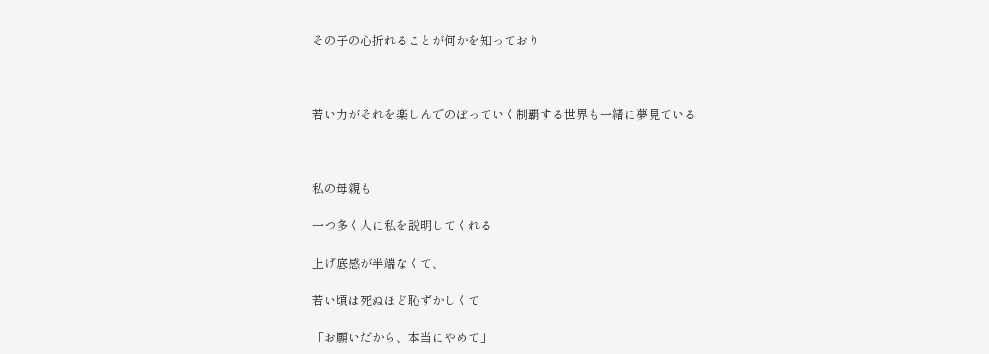その子の心折れることが何かを知っており



若い力がそれを楽しんでのぼっていく制覇する世界も一緒に夢見ている



私の母親も

一つ多く人に私を説明してくれる

上げ底感が半端なくて、

若い頃は死ぬほど恥ずかしくて

「お願いだから、本当にやめて」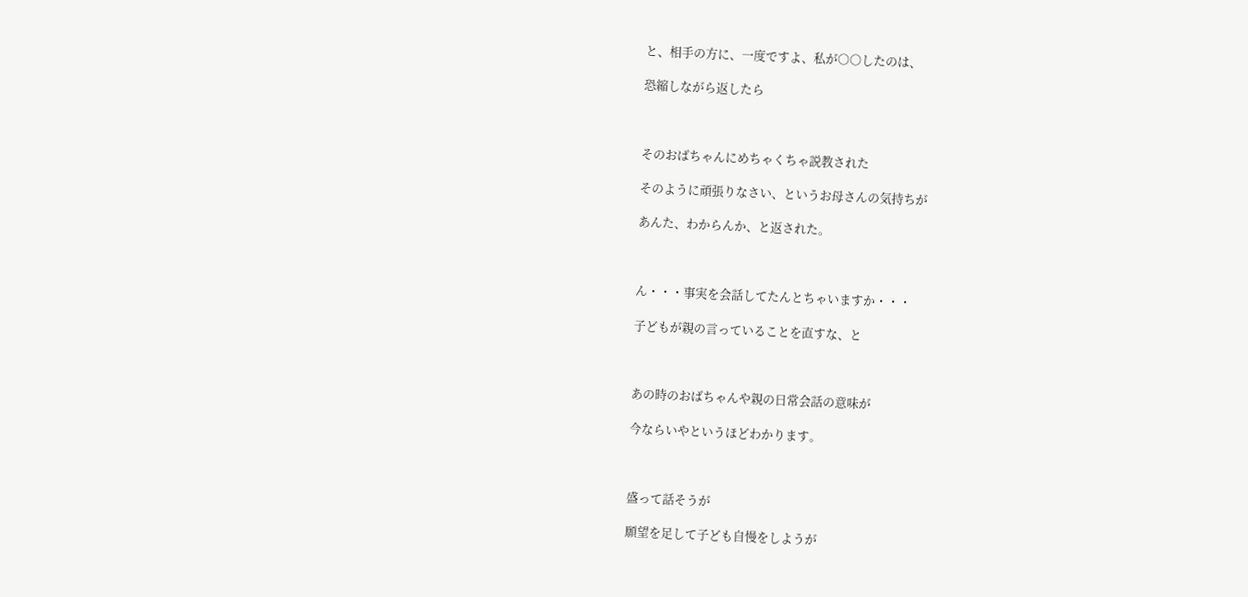と、相手の方に、一度ですよ、私が○○したのは、

恐縮しながら返したら



そのおばちゃんにめちゃくちゃ説教された

そのように頑張りなさい、というお母さんの気持ちが

あんた、わからんか、と返された。



ん・・・事実を会話してたんとちゃいますか・・・

子どもが親の言っていることを直すな、と



あの時のおばちゃんや親の日常会話の意味が

今ならいやというほどわかります。



盛って話そうが

願望を足して子ども自慢をしようが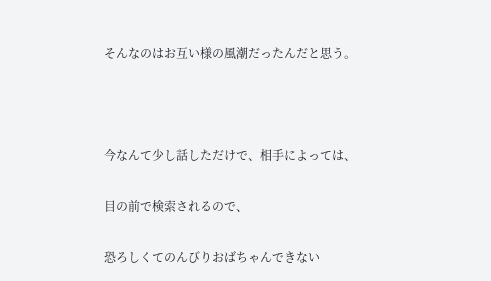そんなのはお互い様の風潮だったんだと思う。



今なんて少し話しただけで、相手によっては、

目の前で検索されるので、

恐ろしくてのんびりおばちゃんできない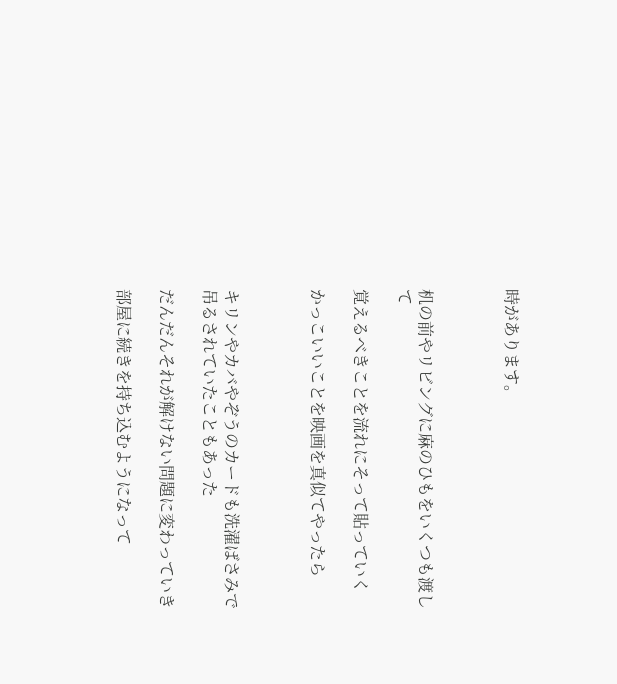時があります。



机の前やリビングに麻のひもをいくつも渡して

覚えるべきことを流れにそって貼っていく

かっこいいことを映画を真似てやったら



キリンやカバやぞうのカードも洗濯ばさみで吊るされていたこともあった

だんだんそれが解けない問題に変わっていき

部屋に続きを持ち込むようになって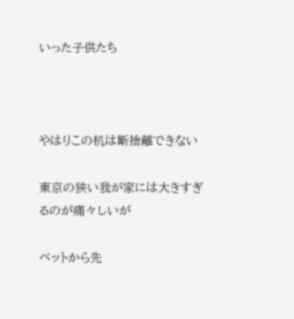いった子供たち



やはりこの机は断捨離できない

東京の狭い我が家には大きすぎるのが痛々しいが

ベットから先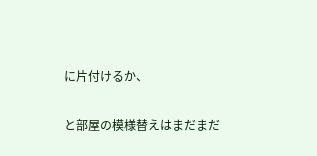に片付けるか、

と部屋の模様替えはまだまだ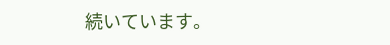続いています。